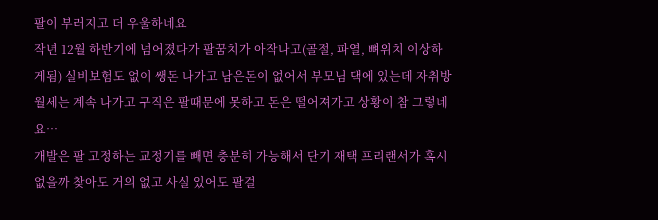팔이 부러지고 더 우울하네요
작년 12월 하반기에 넘어졌다가 팔꿈치가 아작나고(골절, 파열, 뼈위치 이상하게됨) 실비보험도 없이 쌩돈 나가고 남은돈이 없어서 부모님 댁에 있는데 자취방 월세는 계속 나가고 구직은 팔때문에 못하고 돈은 떨어져가고 상황이 참 그렇네요…
개발은 팔 고정하는 교정기를 빼면 충분히 가능해서 단기 재택 프리랜서가 혹시 없을까 찾아도 거의 없고 사실 있어도 팔걸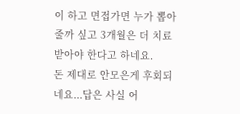이 하고 면접가면 누가 뽑아줄까 싶고 3개월은 더 치료 받아야 한다고 하네요.
돈 제대로 안모은게 후회되네요...답은 사실 어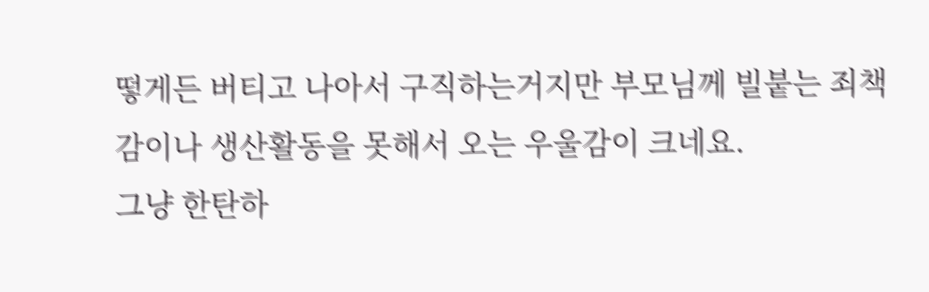떻게든 버티고 나아서 구직하는거지만 부모님께 빌붙는 죄책감이나 생산활동을 못해서 오는 우울감이 크네요.
그냥 한탄하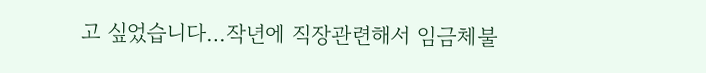고 싶었습니다…작년에 직장관련해서 임금체불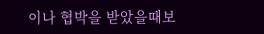이나 협박을 받았을때보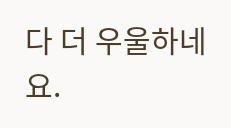다 더 우울하네요.